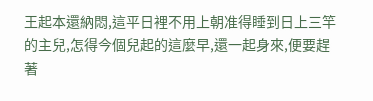王起本還納悶,這平日裡不用上朝准得睡到日上三竿的主兒,怎得今個兒起的這麼早,還一起身來,便要趕著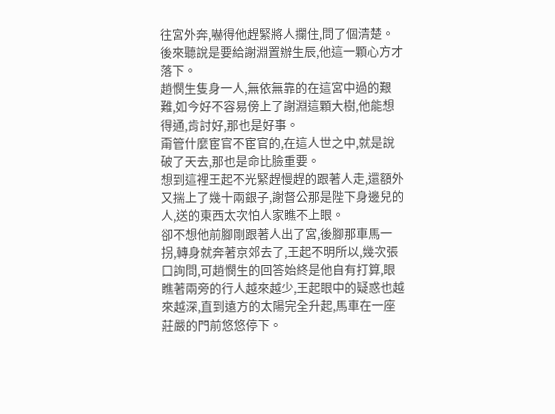往宮外奔,嚇得他趕緊將人攔住,問了個清楚。
後來聽說是要給謝淵置辦生辰,他這一顆心方才落下。
趙憫生隻身一人,無依無靠的在這宮中過的艱難,如今好不容易傍上了謝淵這顆大樹,他能想得通,肯討好,那也是好事。
甭管什麼宦官不宦官的,在這人世之中,就是說破了天去,那也是命比臉重要。
想到這裡王起不光緊趕慢趕的跟著人走,還額外又揣上了幾十兩銀子,謝督公那是陛下身邊兒的人,送的東西太次怕人家瞧不上眼。
卻不想他前腳剛跟著人出了宮,後腳那車馬一拐,轉身就奔著京郊去了,王起不明所以,幾次張口詢問,可趙憫生的回答始終是他自有打算,眼瞧著兩旁的行人越來越少,王起眼中的疑惑也越來越深,直到遠方的太陽完全升起,馬車在一座莊嚴的門前悠悠停下。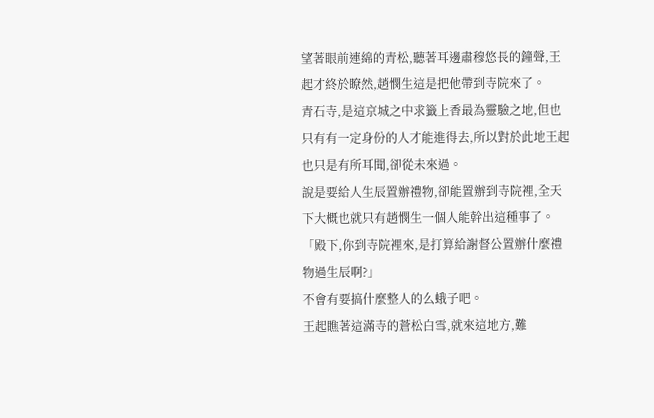望著眼前連綿的青松,聽著耳邊肅穆悠長的鐘聲,王起才終於瞭然,趙憫生這是把他帶到寺院來了。
青石寺,是這京城之中求籤上香最為靈驗之地,但也只有有一定身份的人才能進得去,所以對於此地王起也只是有所耳聞,卻從未來過。
說是要給人生辰置辦禮物,卻能置辦到寺院裡,全天下大概也就只有趙憫生一個人能幹出這種事了。
「殿下,你到寺院裡來,是打算給謝督公置辦什麼禮物過生辰啊?」
不會有要搞什麼整人的么蛾子吧。
王起瞧著這滿寺的蒼松白雪,就來這地方,難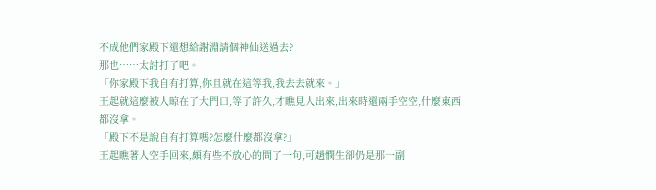不成他們家殿下還想給謝淵請個神仙送過去?
那也……太討打了吧。
「你家殿下我自有打算,你且就在這等我,我去去就來。」
王起就這麼被人晾在了大門口,等了許久,才瞧見人出來,出來時還兩手空空,什麼東西都沒拿。
「殿下不是說自有打算嗎?怎麼什麼都沒拿?」
王起瞧著人空手回來,頗有些不放心的問了一句,可趙憫生卻仍是那一副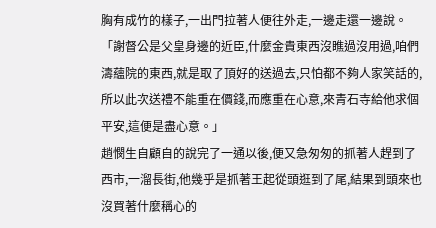胸有成竹的樣子,一出門拉著人便往外走,一邊走還一邊說。
「謝督公是父皇身邊的近臣,什麼金貴東西沒瞧過沒用過,咱們濤蘊院的東西,就是取了頂好的送過去,只怕都不夠人家笑話的,所以此次送禮不能重在價錢,而應重在心意,來青石寺給他求個平安,這便是盡心意。」
趙憫生自顧自的說完了一通以後,便又急匆匆的抓著人趕到了西市,一溜長街,他幾乎是抓著王起從頭逛到了尾,結果到頭來也沒買著什麼稱心的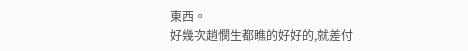東西。
好幾次趙憫生都瞧的好好的,就差付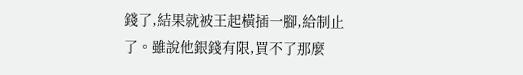錢了,結果就被王起橫插一腳,給制止了。雖說他銀錢有限,買不了那麼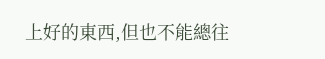上好的東西,但也不能總往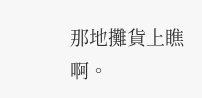那地攤貨上瞧啊。